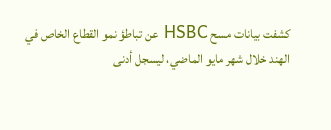كشفت بيانات مسح HSBC عن تباطؤ نمو القطاع الخاص في الهند خلال شهر مايو الماضي، ليسجل أدنى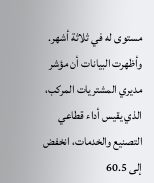مستوى له في ثلاثة أشهر. وأظهرت البيانات أن مؤشر مديري المشتريات المركب، الذي يقيس أداء قطاعي التصنيع والخدمات، انخفض إلى 60.5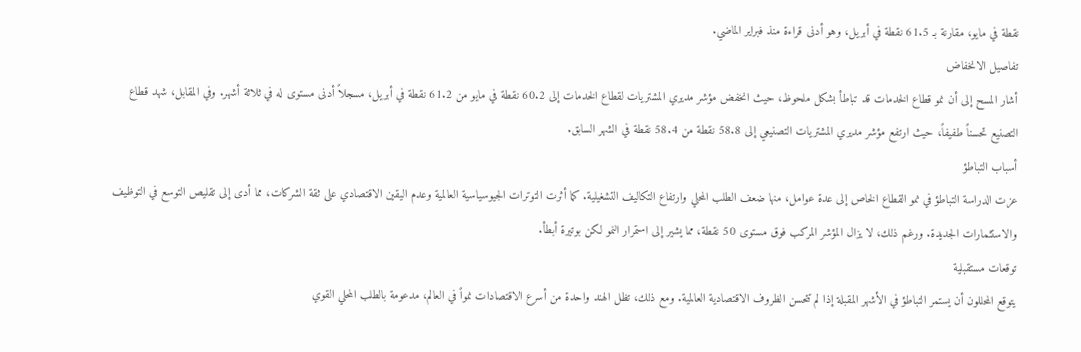نقطة في مايو، مقارنة بـ 61.5 نقطة في أبريل، وهو أدنى قراءة منذ فبراير الماضي.
تفاصيل الانخفاض
أشار المسح إلى أن نمو قطاع الخدمات قد تباطأ بشكل ملحوظ، حيث انخفض مؤشر مديري المشتريات لقطاع الخدمات إلى 60.2 نقطة في مايو من 61.2 نقطة في أبريل، مسجلاً أدنى مستوى له في ثلاثة أشهر. وفي المقابل، شهد قطاع التصنيع تحسناً طفيفاً، حيث ارتفع مؤشر مديري المشتريات التصنيعي إلى 58.8 نقطة من 58.4 نقطة في الشهر السابق.
أسباب التباطؤ
عزت الدراسة التباطؤ في نمو القطاع الخاص إلى عدة عوامل، منها ضعف الطلب المحلي وارتفاع التكاليف التشغيلية. كما أثرت التوترات الجيوسياسية العالمية وعدم اليقين الاقتصادي على ثقة الشركات، مما أدى إلى تقليص التوسع في التوظيف والاستثمارات الجديدة. ورغم ذلك، لا يزال المؤشر المركب فوق مستوى 50 نقطة، مما يشير إلى استمرار النمو لكن بوتيرة أبطأ.
توقعات مستقبلية
يتوقع المحللون أن يستمر التباطؤ في الأشهر المقبلة إذا لم تتحسن الظروف الاقتصادية العالمية. ومع ذلك، تظل الهند واحدة من أسرع الاقتصادات نمواً في العالم، مدعومة بالطلب المحلي القوي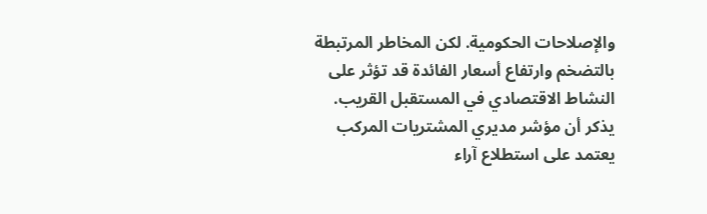والإصلاحات الحكومية. لكن المخاطر المرتبطة بالتضخم وارتفاع أسعار الفائدة قد تؤثر على النشاط الاقتصادي في المستقبل القريب.
يذكر أن مؤشر مديري المشتريات المركب يعتمد على استطلاع آراء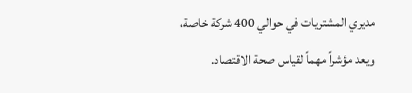مديري المشتريات في حوالي 400 شركة خاصة، ويعد مؤشراً مهماً لقياس صحة الاقتصاد.